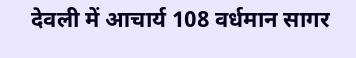देवली में आचार्य 108 वर्धमान सागर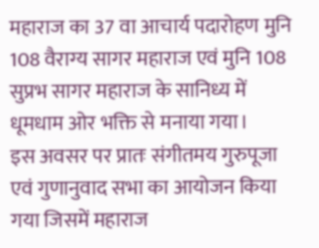महाराज का 37 वा आचार्य पदारोहण मुनि 108 वैराग्य सागर महाराज एवं मुनि 108 सुप्रभ सागर महाराज के सानिध्य में धूमधाम ओर भक्ति से मनाया गया।
इस अवसर पर प्रातः संगीतमय गुरुपूजा एवं गुणानुवाद सभा का आयोजन किया गया जिसमें महाराज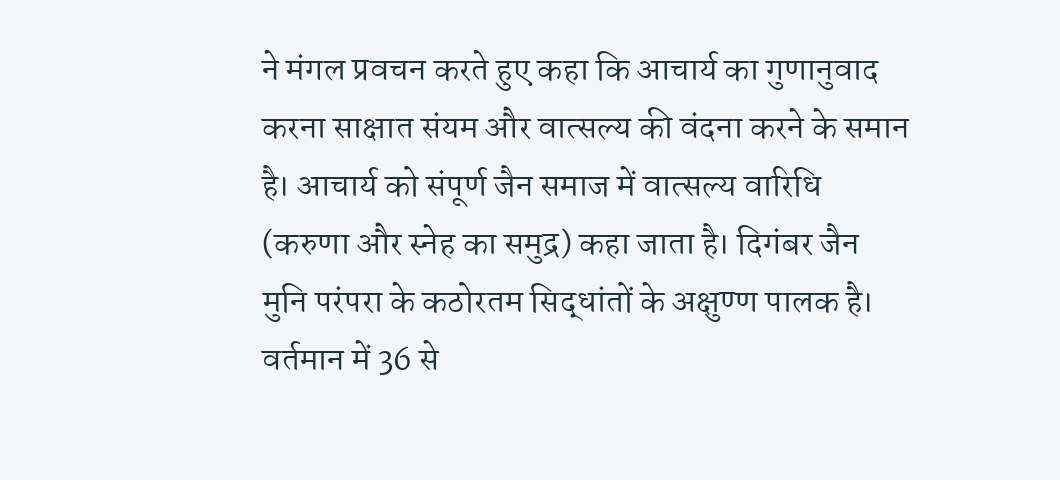ने मंगल प्रवचन करते हुए कहा कि आचार्य का गुणानुवाद करना साक्षात संयम और वात्सल्य की वंदना करने के समान है। आचार्य को संपूर्ण जैन समाज में वात्सल्य वारिधि (करुणा और स्नेह का समुद्र) कहा जाता है। दिगंबर जैन मुनि परंपरा के कठोरतम सिद्धांतों के अक्षुण्ण पालक है। वर्तमान में 36 से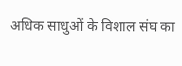अधिक साधुओं के विशाल संघ का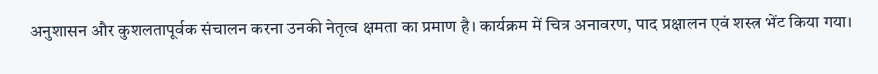अनुशासन और कुशलतापूर्वक संचालन करना उनकी नेतृत्व क्षमता का प्रमाण है। कार्यक्रम में चित्र अनावरण, पाद प्रक्षालन एवं शस्त्र भेंट किया गया।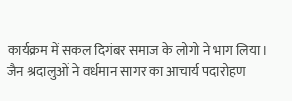कार्यक्रम में सकल दिगंबर समाज के लोगो ने भाग लिया।
जैन श्रदालुओं ने वर्धमान सागर का आचार्य पदारोहण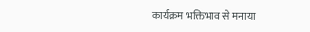कार्यक्रम भक्तिभाव से मनाया